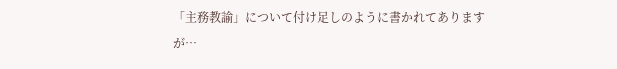「主務教諭」について付け足しのように書かれてありますが…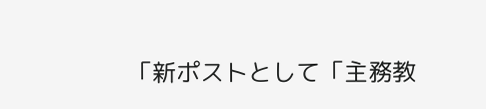「新ポストとして「主務教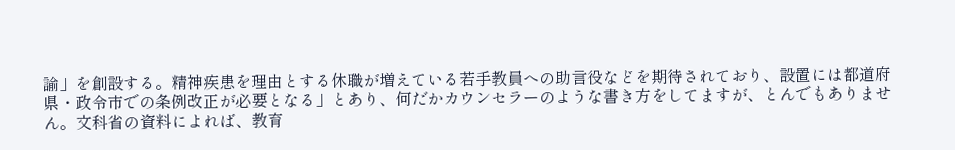諭」を創設する。精神疾患を理由とする休職が増えている若手教員への助言役などを期待されており、設置には都道府県・政令市での条例改正が必要となる」とあり、何だかカウンセラーのような書き方をしてますが、とんでもありません。文科省の資料によれば、教育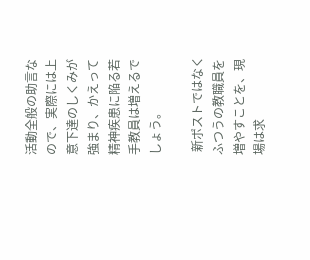活動全般の助言なので、実際には上意下達のしくみが強まり、かえって精神疾患に陥る若手教員は増えるでしょう。

 新ポストではなくふつうの教職員を増やすことを、現場は求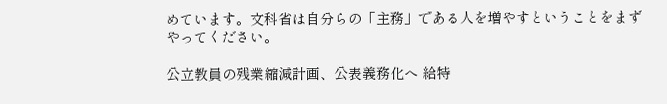めています。文科省は自分らの「主務」である人を増やすということをまずやってください。

公立教員の残業縮減計画、公表義務化へ 給特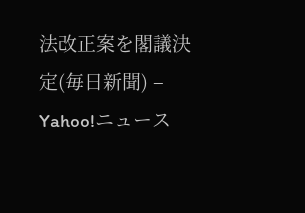法改正案を閣議決定(毎日新聞) – Yahoo!ニュース